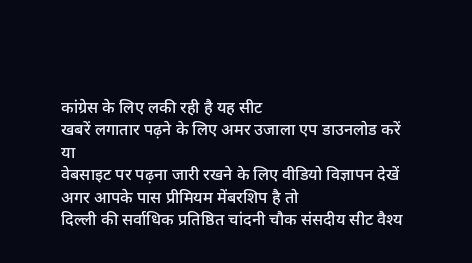कांग्रेस के लिए लकी रही है यह सीट
खबरें लगातार पढ़ने के लिए अमर उजाला एप डाउनलोड करें
या
वेबसाइट पर पढ़ना जारी रखने के लिए वीडियो विज्ञापन देखें
अगर आपके पास प्रीमियम मेंबरशिप है तो
दिल्ली की सर्वाधिक प्रतिष्ठित चांदनी चौक संसदीय सीट वैश्य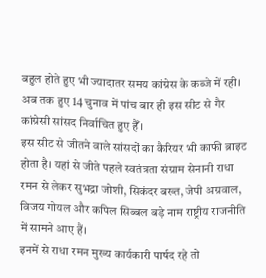बहुल होते हुए भी ज्यादातर समय कांग्रेस के कब्जे में रही। अब तक हुए 14 चुनाव में पांच बार ही इस सीट से गैर कांग्रेसी सांसद निर्वाचित हुए हैँ।
इस सीट से जीतने वाले सांसदों का कैरियर भी काफी ब्राइट होता है। यहां से जीते पहले स्वतंत्रता संग्राम सेनानी राधा रमन से लेकर सुभद्रा जोशी, सिकंदर बख्त, जेपी अग्रवाल, विजय गोयल और कपिल सिब्बल बड़े नाम राष्ट्रीय राजनीति में सामने आए हैं।
इनमें से राधा रमन मुख्य कार्यकारी पार्षद रहे तो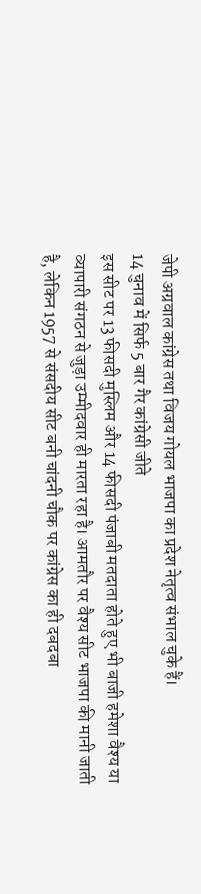जेपी अग्रवाल कांग्रेस तथा विजय गोयल भाजपा का प्रदेश नेतृत्व संभाल चुके हैं।
14 चुनाव में सिर्फ 5 बार गैर कांग्रेसी जीते
इस सीट पर 13 फीसदी मुस्लिम और 14 फीसदी पंजाबी मतदाता होते हुए भी बाजी हमेशा वैश्य या व्यापारी संगठन से जुड़ा उम्मीदवार ही मारता रहा है। आमतौर पर वैश्य सीट भाजपा की मानी जाती है, लेकिन 1957 से संसदीय सीट बनी चांदनी चौक पर कांग्रेस का ही दबदबा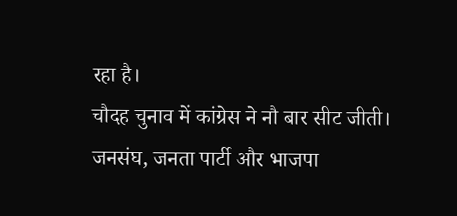रहा है।
चौदह चुनाव में कांग्रेस ने नौ बार सीट जीती। जनसंघ, जनता पार्टी और भाजपा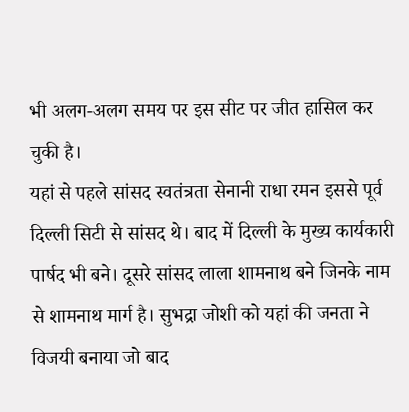भी अलग-अलग समय पर इस सीट पर जीत हासिल कर चुकी है।
यहां से पहले सांसद स्वतंत्रता सेनानी राधा रमन इससे पूर्व दिल्ली सिटी से सांसद थे। बाद में दिल्ली के मुख्य कार्यकारी पार्षद भी बने। दूसरे सांसद लाला शामनाथ बने जिनके नाम से शामनाथ मार्ग है। सुभद्रा जोशी को यहां की जनता ने विजयी बनाया जो बाद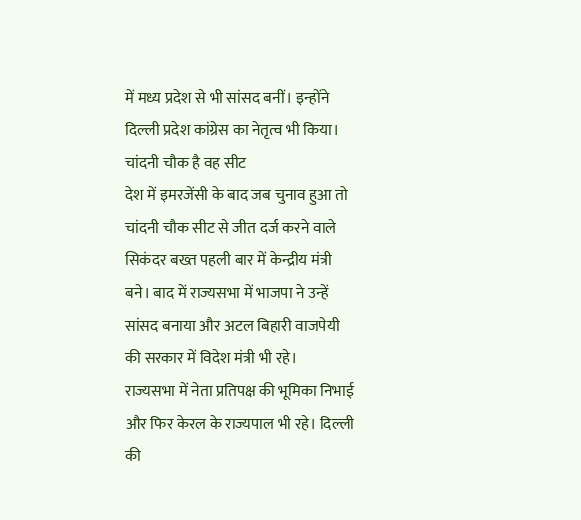में मध्य प्रदेश से भी सांसद बनीं। इन्होंने दिल्ली प्रदेश कांग्रेस का नेतृत्व भी किया।
चांदनी चौक है वह सीट
देश में इमरजेंसी के बाद जब चुनाव हुआ तो चांदनी चौक सीट से जीत दर्ज करने वाले सिकंदर बख्त पहली बार में केन्द्रीय मंत्री बने। बाद में राज्यसभा में भाजपा ने उन्हें सांसद बनाया और अटल बिहारी वाजपेयी की सरकार में विदेश मंत्री भी रहे।
राज्यसभा में नेता प्रतिपक्ष की भूमिका निभाई और फिर केरल के राज्यपाल भी रहे। दिल्ली की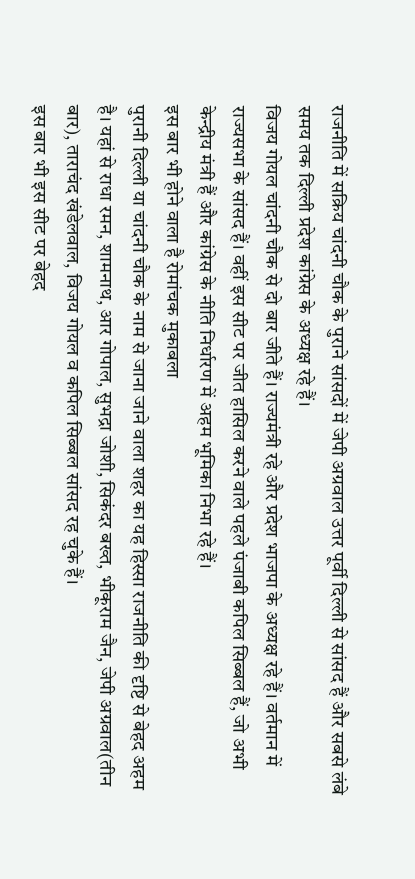राजनीति में सक्रिय चांदनी चौक के पुराने सांसदों में जेपी अग्रवाल उत्तर पूर्वी दिल्ली से सांसद हैं और सबसे लंबे समय तक दिल्ली प्रदेश कांग्रेस के अध्यक्ष रहे हैं।
विजय गोयल चांदनी चौक से दो बार जीते हैं। राज्यमंत्री रहे और प्रदेश भाजपा के अध्यक्ष रहे हैं। वर्तमान में राज्यसभा के सांसद हैं। वहीं इस सीट पर जीत हासिल करने वाले पहले पंजाबी कपिल सिब्बल हैं, जो अभी केन्द्रीय मंत्री हैं और कांग्रेस के नीति निर्धारण में अहम भूमिका निभा रहे हैं।
इस बार भी होने वाला है रोमांचक मुकाबला
पुरानी दिल्ली या चांदनी चौक के नाम से जाना जाने वाला शहर का यह हिस्सा राजनीति की दृष्टि से बेहद अहम है। यहां से राधा रमन, शामनाथ, आर गोपाल, सुभद्रा जोशी, सिकंदर बख्त, भीकूराम जैन, जेपी अग्रवाल(तीन बार), ताराचंद खंडेलवाल, विजय गोयल व कपिल सिब्बल सांसद रह चुके हैं।
इस बार भी इस सीट पर बेहद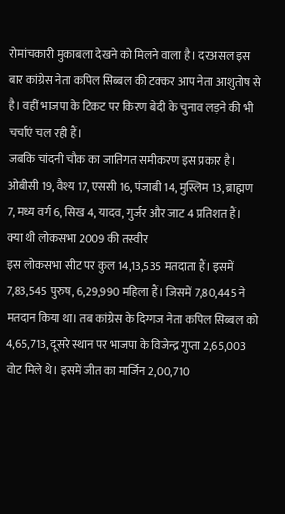रोमांचकारी मुकाबला देखने को मिलने वाला है। दरअसल इस बार कांग्रेस नेता कपिल सिब्बल की टक्कर आप नेता आशुतोष से है। वहीं भाजपा के टिकट पर किरण बेदी के चुनाव लड़ने की भी चर्चाएं चल रही हैं।
जबकि चांदनी चौक का जातिगत समीकरण इस प्रकार है। ओबीसी 19, वैश्य 17, एससी 16, पंजाबी 14, मुस्लिम 13, ब्राह्मण 7, मध्य वर्ग 6, सिख 4, यादव, गुर्जर और जाट 4 प्रतिशत हैं।
क्या थी लोकसभा 2009 की तस्वीर
इस लोकसभा सीट पर कुल 14,13,535 मतदाता हैं। इसमें 7,83,545 पुरुष, 6,29,990 महिला हैं। जिसमें 7,80,445 ने मतदान किया था। तब कांग्रेस के दिग्गज नेता कपिल सिब्बल को 4,65,713, दूसरे स्थान पर भाजपा के विजेन्द्र गुप्ता 2,65,003 वोट मिले थे। इसमें जीत का मार्जिन 2,00,710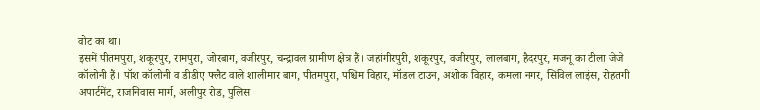वोट का था।
इसमें पीतमपुरा, शकूरपुर, रामपुरा, जोरबाग, वजीरपुर, चन्द्रावल ग्रामीण क्षेत्र हैं। जहांगीरपुरी, शकूरपुर, वजीरपुर, लालबाग, हैदरपुर, मजनू का टीला जेजे कॉलोनी हैं। पॉश कॉलोनी व डीडीए फ्लैट वाले शालीमार बाग, पीतमपुरा, पश्चिम विहार, मॉडल टाउन, अशोक विहार, कमला नगर, सिविल लाइंस, रोहतगी अपार्टमेंट, राजनिवास मार्ग, अलीपुर रोड, पुलिस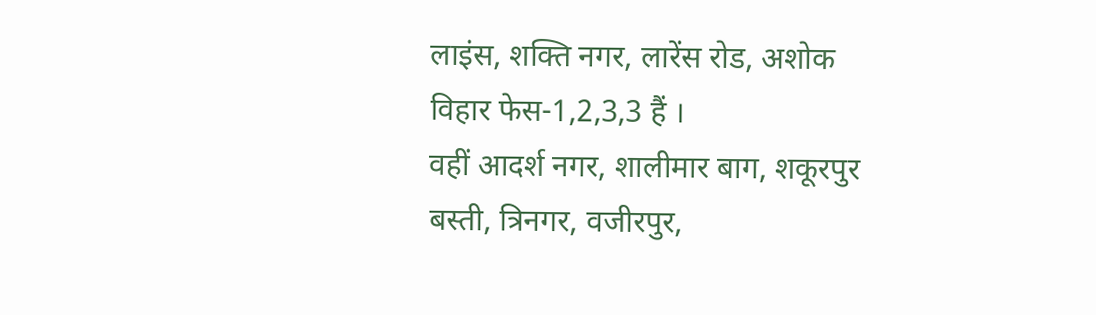लाइंस, शक्ति नगर, लारेंस रोड, अशोक विहार फेस-1,2,3,3 हैं ।
वहीं आदर्श नगर, शालीमार बाग, शकूरपुर बस्ती, त्रिनगर, वजीरपुर,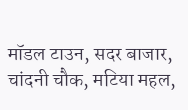मॉडल टाउन, सदर बाजार, चांदनी चौक, मटिया महल,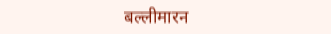बल्लीमारन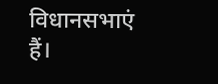विधानसभाएं हैं।